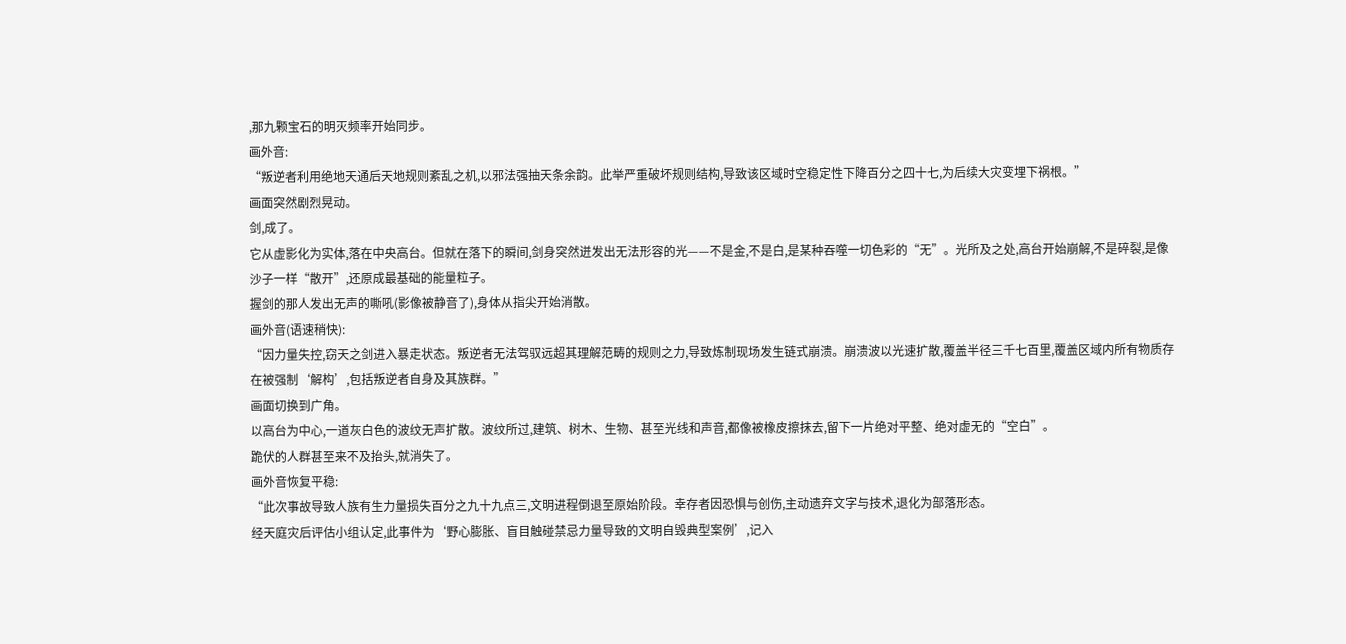,那九颗宝石的明灭频率开始同步。
画外音:
“叛逆者利用绝地天通后天地规则紊乱之机,以邪法强抽天条余韵。此举严重破坏规则结构,导致该区域时空稳定性下降百分之四十七,为后续大灾变埋下祸根。”
画面突然剧烈晃动。
剑,成了。
它从虚影化为实体,落在中央高台。但就在落下的瞬间,剑身突然迸发出无法形容的光——不是金,不是白,是某种吞噬一切色彩的“无”。光所及之处,高台开始崩解,不是碎裂,是像沙子一样“散开”,还原成最基础的能量粒子。
握剑的那人发出无声的嘶吼(影像被静音了),身体从指尖开始消散。
画外音(语速稍快):
“因力量失控,窃天之剑进入暴走状态。叛逆者无法驾驭远超其理解范畴的规则之力,导致炼制现场发生链式崩溃。崩溃波以光速扩散,覆盖半径三千七百里,覆盖区域内所有物质存在被强制‘解构’,包括叛逆者自身及其族群。”
画面切换到广角。
以高台为中心,一道灰白色的波纹无声扩散。波纹所过,建筑、树木、生物、甚至光线和声音,都像被橡皮擦抹去,留下一片绝对平整、绝对虚无的“空白”。
跪伏的人群甚至来不及抬头,就消失了。
画外音恢复平稳:
“此次事故导致人族有生力量损失百分之九十九点三,文明进程倒退至原始阶段。幸存者因恐惧与创伤,主动遗弃文字与技术,退化为部落形态。
经天庭灾后评估小组认定,此事件为‘野心膨胀、盲目触碰禁忌力量导致的文明自毁典型案例’,记入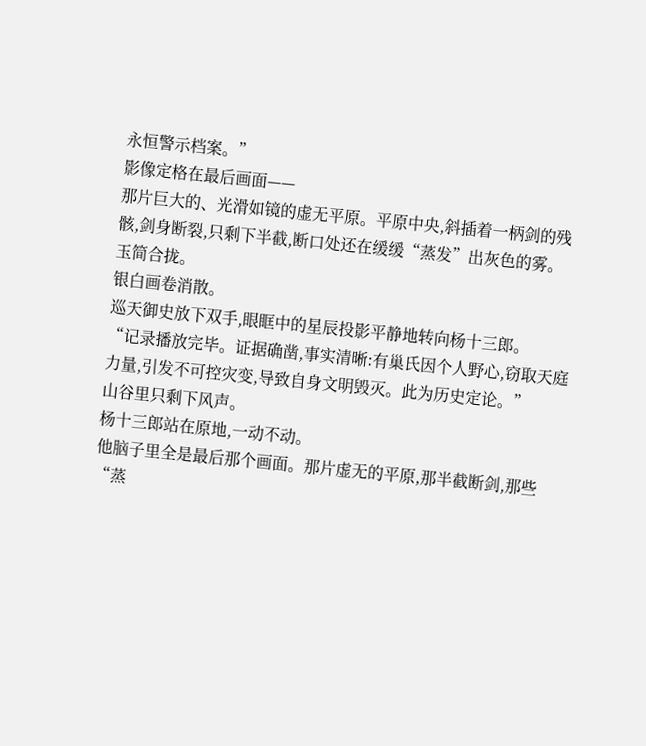永恒警示档案。”
影像定格在最后画面——
那片巨大的、光滑如镜的虚无平原。平原中央,斜插着一柄剑的残骸,剑身断裂,只剩下半截,断口处还在缓缓“蒸发”出灰色的雾。
玉简合拢。
银白画卷消散。
巡天御史放下双手,眼眶中的星辰投影平静地转向杨十三郎。
“记录播放完毕。证据确凿,事实清晰:有巢氏因个人野心,窃取天庭力量,引发不可控灾变,导致自身文明毁灭。此为历史定论。”
山谷里只剩下风声。
杨十三郎站在原地,一动不动。
他脑子里全是最后那个画面。那片虚无的平原,那半截断剑,那些“蒸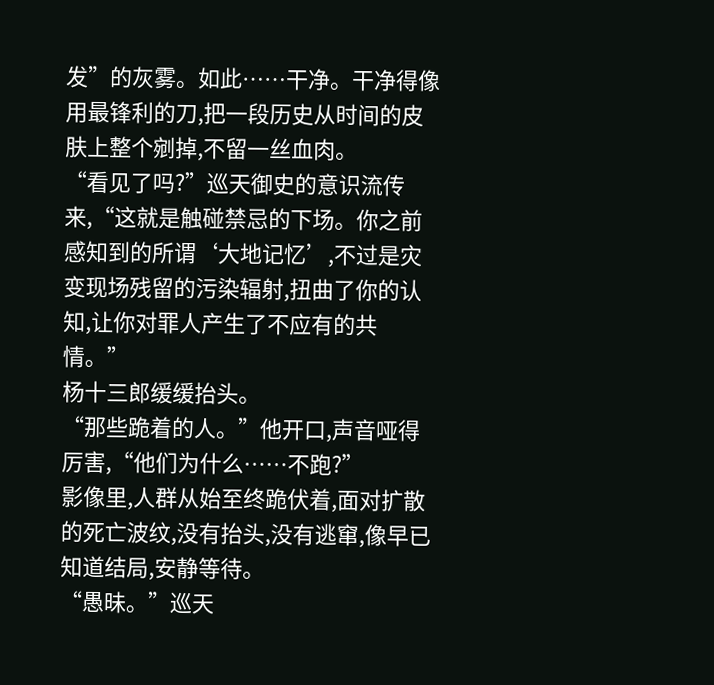发”的灰雾。如此……干净。干净得像用最锋利的刀,把一段历史从时间的皮肤上整个剜掉,不留一丝血肉。
“看见了吗?”巡天御史的意识流传来,“这就是触碰禁忌的下场。你之前感知到的所谓‘大地记忆’,不过是灾变现场残留的污染辐射,扭曲了你的认知,让你对罪人产生了不应有的共情。”
杨十三郎缓缓抬头。
“那些跪着的人。”他开口,声音哑得厉害,“他们为什么……不跑?”
影像里,人群从始至终跪伏着,面对扩散的死亡波纹,没有抬头,没有逃窜,像早已知道结局,安静等待。
“愚昧。”巡天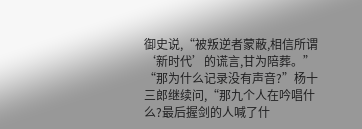御史说,“被叛逆者蒙蔽,相信所谓‘新时代’的谎言,甘为陪葬。”
“那为什么记录没有声音?”杨十三郎继续问,“那九个人在吟唱什么?最后握剑的人喊了什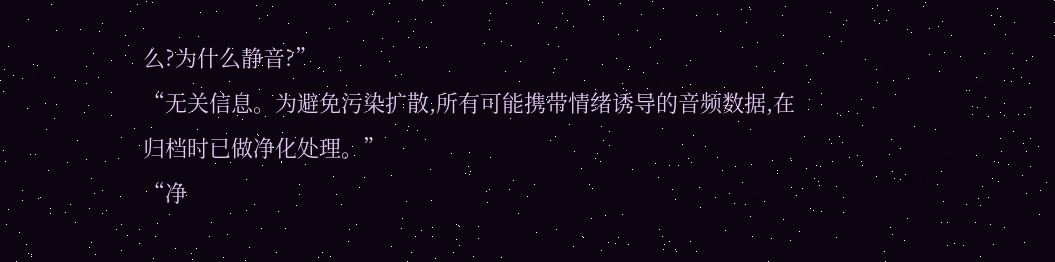么?为什么静音?”
“无关信息。为避免污染扩散,所有可能携带情绪诱导的音频数据,在归档时已做净化处理。”
“净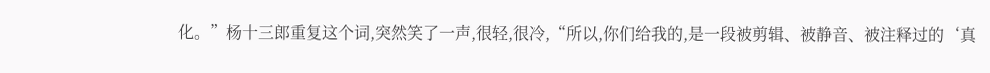化。”杨十三郎重复这个词,突然笑了一声,很轻,很冷,“所以,你们给我的,是一段被剪辑、被静音、被注释过的‘真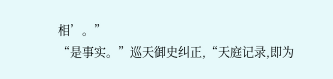相’。”
“是事实。”巡天御史纠正,“天庭记录,即为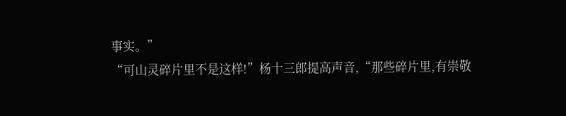事实。”
“可山灵碎片里不是这样!”杨十三郎提高声音,“那些碎片里,有崇敬